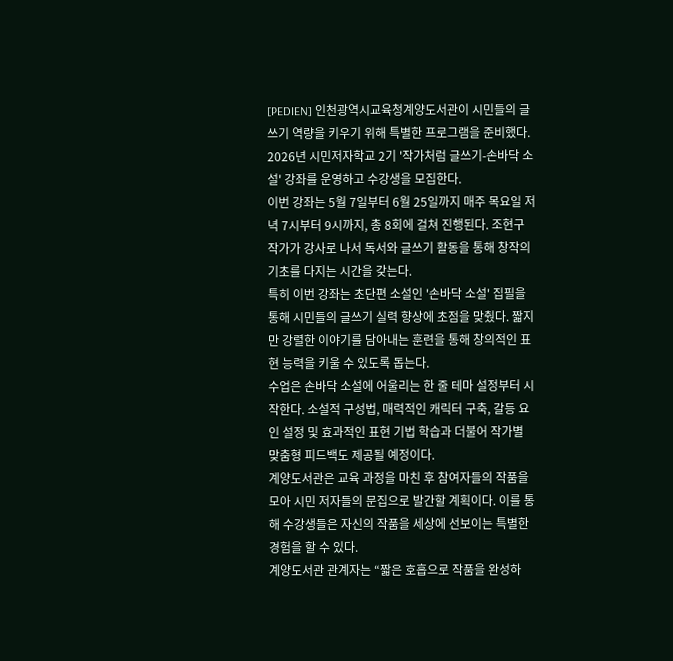[PEDIEN] 인천광역시교육청계양도서관이 시민들의 글쓰기 역량을 키우기 위해 특별한 프로그램을 준비했다. 2026년 시민저자학교 2기 '작가처럼 글쓰기-손바닥 소설' 강좌를 운영하고 수강생을 모집한다.
이번 강좌는 5월 7일부터 6월 25일까지 매주 목요일 저녁 7시부터 9시까지, 총 8회에 걸쳐 진행된다. 조현구 작가가 강사로 나서 독서와 글쓰기 활동을 통해 창작의 기초를 다지는 시간을 갖는다.
특히 이번 강좌는 초단편 소설인 '손바닥 소설' 집필을 통해 시민들의 글쓰기 실력 향상에 초점을 맞췄다. 짧지만 강렬한 이야기를 담아내는 훈련을 통해 창의적인 표현 능력을 키울 수 있도록 돕는다.
수업은 손바닥 소설에 어울리는 한 줄 테마 설정부터 시작한다. 소설적 구성법, 매력적인 캐릭터 구축, 갈등 요인 설정 및 효과적인 표현 기법 학습과 더불어 작가별 맞춤형 피드백도 제공될 예정이다.
계양도서관은 교육 과정을 마친 후 참여자들의 작품을 모아 시민 저자들의 문집으로 발간할 계획이다. 이를 통해 수강생들은 자신의 작품을 세상에 선보이는 특별한 경험을 할 수 있다.
계양도서관 관계자는 “짧은 호흡으로 작품을 완성하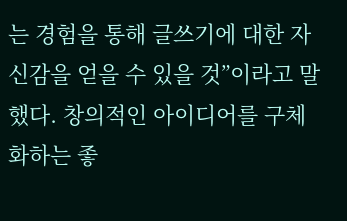는 경험을 통해 글쓰기에 대한 자신감을 얻을 수 있을 것”이라고 말했다. 창의적인 아이디어를 구체화하는 좋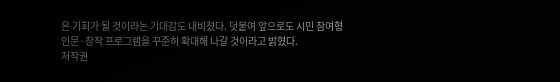은 기회가 될 것이라는 기대감도 내비쳤다. 덧붙여 앞으로도 시민 참여형 인문·창작 프로그램을 꾸준히 확대해 나갈 것이라고 밝혔다.
저작권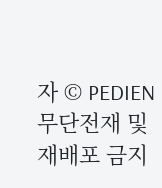자 © PEDIEN 무단전재 및 재배포 금지